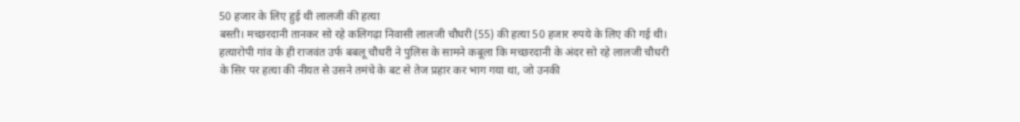50 हजार के लिए हुई थी लालजी की हत्या
बस्ती। मच्छरदानी तानकर सो रहे कलिगढ़ा निवासी लालजी चौधरी (55) की हत्या 50 हजार रुपये के लिए की गई थी। हत्यारोपी गांव के ही राजवंत उर्फ बबलू चौधरी ने पुलिस के सामने कबूला कि मच्छरदानी के अंदर सो रहे लालजी चौधरी के सिर पर हत्या की नीयत से उसने तमंचे के बट से तेज प्रहार कर भाग गया था, जो उनकी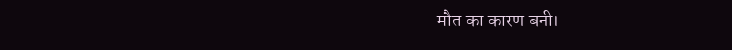मौत का कारण बनी।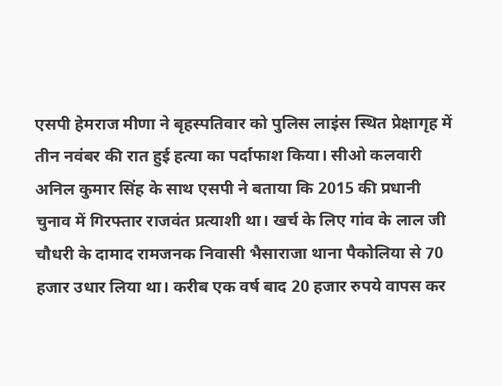एसपी हेमराज मीणा ने बृहस्पतिवार को पुलिस लाइंस स्थित प्रेक्षागृह में तीन नवंबर की रात हुई हत्या का पर्दाफाश किया। सीओ कलवारी अनिल कुमार सिंह के साथ एसपी ने बताया कि 2015 की प्रधानी चुनाव में गिरफ्तार राजवंत प्रत्याशी था। खर्च के लिए गांव के लाल जी चौधरी के दामाद रामजनक निवासी भैसाराजा थाना पैकोलिया से 70 हजार उधार लिया था। करीब एक वर्ष बाद 20 हजार रुपये वापस कर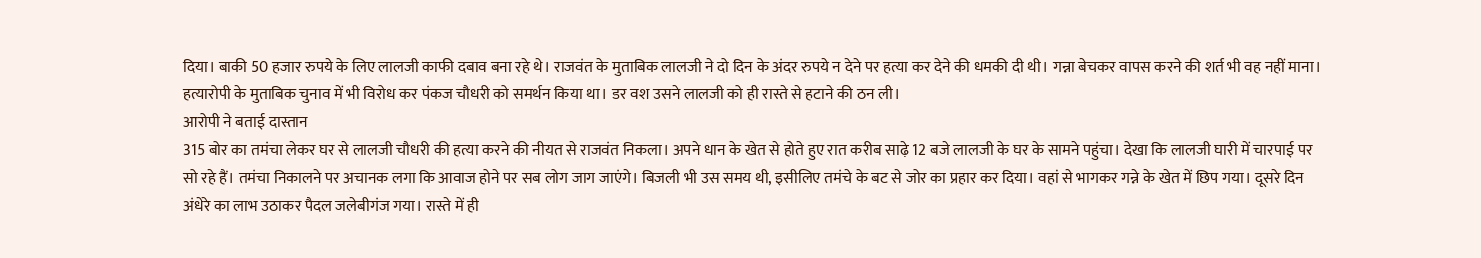दिया। बाकी 50 हजार रुपये के लिए लालजी काफी दबाव बना रहे थे। राजवंत के मुताबिक लालजी ने दो दिन के अंदर रुपये न देने पर हत्या कर देने की धमकी दी थी। गन्ना बेचकर वापस करने की शर्त भी वह नहीं माना। हत्यारोपी के मुताबिक चुनाव में भी विरोध कर पंकज चौधरी को समर्थन किया था। डर वश उसने लालजी को ही रास्ते से हटाने की ठन ली।
आरोपी ने बताई दास्तान
315 बोर का तमंचा लेकर घर से लालजी चौधरी की हत्या करने की नीयत से राजवंत निकला। अपने धान के खेत से होते हुए रात करीब साढ़े 12 बजे लालजी के घर के सामने पहुंचा। देखा कि लालजी घारी में चारपाई पर सो रहे हैं। तमंचा निकालने पर अचानक लगा कि आवाज होने पर सब लोग जाग जाएंगे। बिजली भी उस समय थी, इसीलिए तमंचे के बट से जोर का प्रहार कर दिया। वहां से भागकर गन्ने के खेत में छिप गया। दूसरे दिन अंधेरे का लाभ उठाकर पैदल जलेबीगंज गया। रास्ते में ही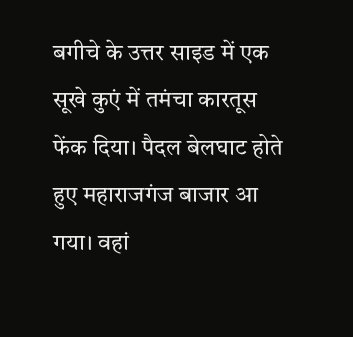बगीचे के उत्तर साइड में एक सूखे कुएं में तमंचा कारतूस फेंक दिया। पैदल बेलघाट होते हुए महाराजगंज बाजार आ गया। वहां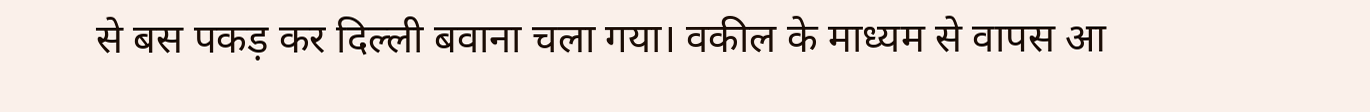से बस पकड़ कर दिल्ली बवाना चला गया। वकील के माध्यम से वापस आ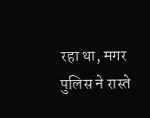रहा था, मगर पुलिस ने रास्ते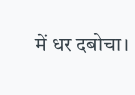में धर दबोचा।